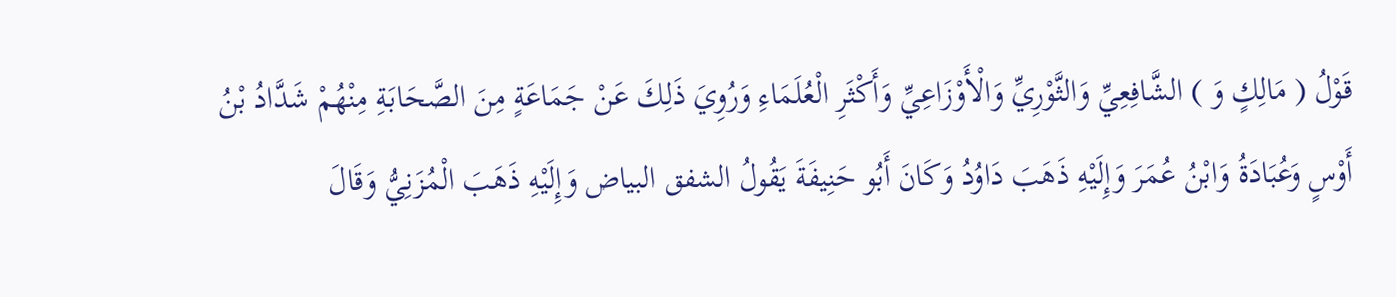قَوْلُ ( مَالِكٍ وَ ) الشَّافِعِيِّ وَالثَّوْرِيِّ وَالْأَوْزَاعِيِّ وَأَكْثَرِ الْعُلَمَاءِ وَرُوِيَ ذَلِكَ عَنْ جَمَاعَةٍ مِنَ الصَّحَابَةِ مِنْهُمْ شَدَّادُ بْنُ أَوْسٍ وَعُبَادَةُ وَابْنُ عُمَرَ وَإِلَيْهِ ذَهَبَ دَاوُدُ وَكَانَ أَبُو حَنِيفَةَ يَقُولُ الشفق البياض وَإِلَيْهِ ذَهَبَ الْمُزَنِيُّ وَقَالَ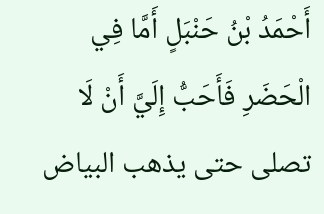أَحْمَدُ بْنُ حَنْبَلٍ أَمَّا فِي الْحَضَرِ فَأَحَبُّ إِلَيَّ أَنْ لَا تصلى حتى يذهب البياض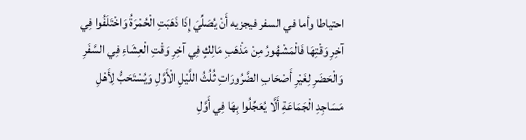احتياطا وأما في السفر فيجزيه أَنْ يُصَلِّيَ إِذَا ذَهَبَتِ الْحُمْرَةُ وَاخْتَلَفُوا فِي آخِرِ وَقْتِهَا فَالْمَشْهُورُ مِنْ مَذْهَبِ مَالِكٍ فِي آخِرِ وَقْتِ الْعِشَاءِ فِي السَّفَرِ وَالْحَضَرِ لِغَيْرِ أَصْحَابِ الضَّرُورَاتِ ثُلُثُ اللَّيْلِ الْأَوَّلِ وَيُسْتَحَبُّ لِأَهْلِ مَسَاجِدِ الْجَمَاعَةِ أَلَّا يُعَجِّلُوا بِهَا فِي أَوَّلِ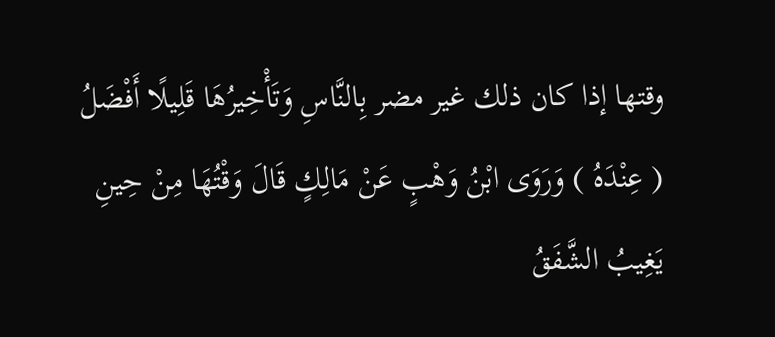وقتها إذا كان ذلك غير مضر بِالنَّاسِ وَتَأْخِيرُهَا قَلِيلًا أَفْضَلُ ( عِنْدَهُ ) وَرَوَى ابْنُ وَهْبٍ عَنْ مَالِكٍ قَالَ وَقْتُهَا مِنْ حِينِ يَغِيبُ الشَّفَقُ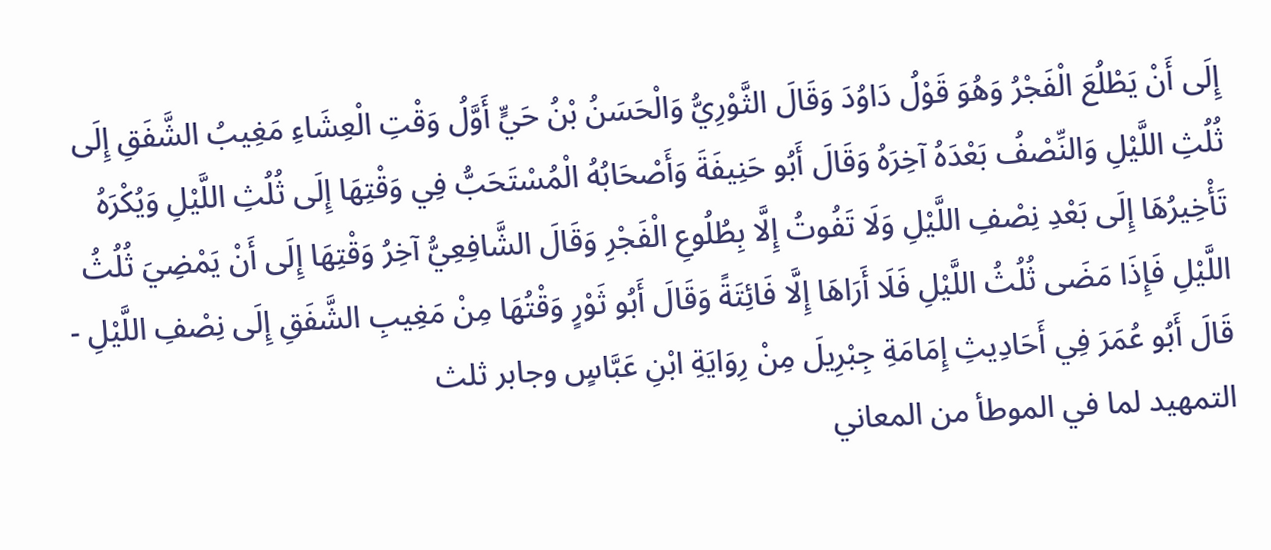إِلَى أَنْ يَطْلُعَ الْفَجْرُ وَهُوَ قَوْلُ دَاوُدَ وَقَالَ الثَّوْرِيُّ وَالْحَسَنُ بْنُ حَيٍّ أَوَّلُ وَقْتِ الْعِشَاءِ مَغِيبُ الشَّفَقِ إِلَى ثُلُثِ اللَّيْلِ وَالنِّصْفُ بَعْدَهُ آخِرَهُ وَقَالَ أَبُو حَنِيفَةَ وَأَصْحَابُهُ الْمُسْتَحَبُّ فِي وَقْتِهَا إِلَى ثُلُثِ اللَّيْلِ وَيُكْرَهُ تَأْخِيرُهَا إِلَى بَعْدِ نِصْفِ اللَّيْلِ وَلَا تَفُوتُ إِلَّا بِطُلُوعِ الْفَجْرِ وَقَالَ الشَّافِعِيُّ آخِرُ وَقْتِهَا إِلَى أَنْ يَمْضِيَ ثُلُثُ اللَّيْلِ فَإِذَا مَضَى ثُلُثُ اللَّيْلِ فَلَا أَرَاهَا إِلَّا فَائِتَةً وَقَالَ أَبُو ثَوْرٍ وَقْتُهَا مِنْ مَغِيبِ الشَّفَقِ إِلَى نِصْفِ اللَّيْلِ - قَالَ أَبُو عُمَرَ فِي أَحَادِيثِ إِمَامَةِ جِبْرِيلَ مِنْ رِوَايَةِ ابْنِ عَبَّاسٍ وجابر ثلث
التمهيد لما في الموطأ من المعاني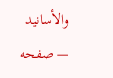والأسانيد — صفحه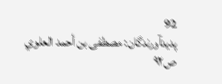92
پدیدآورندگان: مصطفى بن أحمد العلوي
ص۹۲